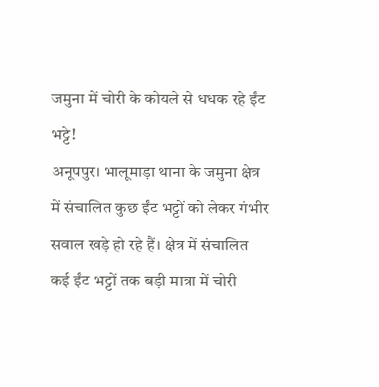जमुना में चोरी के कोयले से धधक रहे ईंट भट्टे!
अनूपपुर। भालूमाड़ा थाना के जमुना क्षेत्र में संचालित कुछ ईंट भट्टों को लेकर गंभीर सवाल खड़े हो रहे हैं। क्षेत्र में संचालित कई ईंट भट्टों तक बड़ी मात्रा में चोरी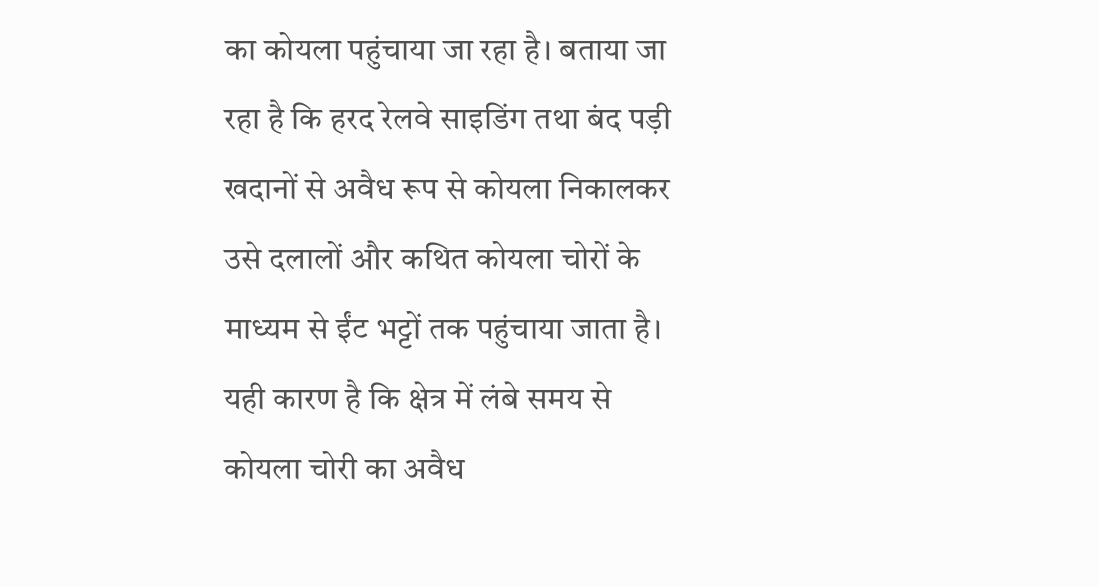का कोयला पहुंचाया जा रहा है। बताया जा रहा है कि हरद रेलवे साइडिंग तथा बंद पड़ी खदानों से अवैध रूप से कोयला निकालकर उसे दलालों और कथित कोयला चोरों के माध्यम से ईंट भट्टों तक पहुंचाया जाता है। यही कारण है कि क्षेत्र में लंबे समय से कोयला चोरी का अवैध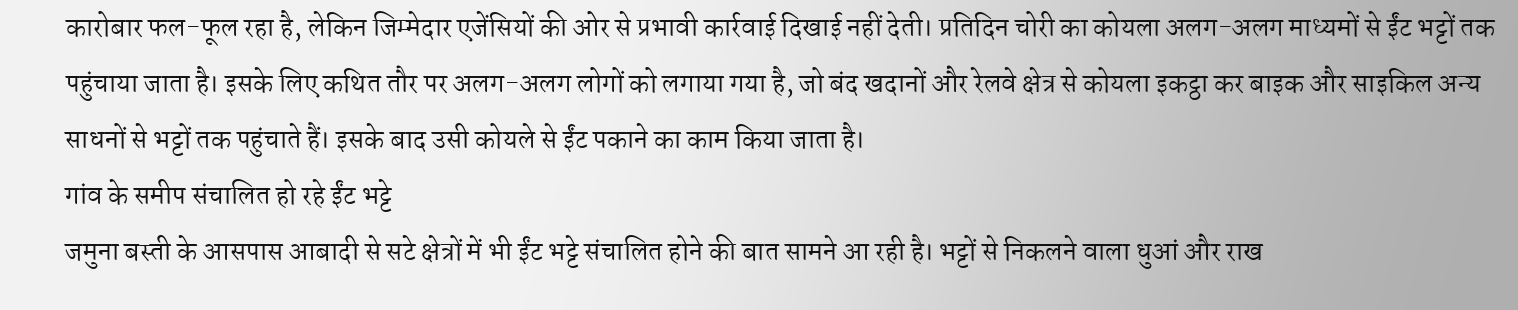कारोबार फल-फूल रहा है, लेकिन जिम्मेदार एजेंसियों की ओर से प्रभावी कार्रवाई दिखाई नहीं देती। प्रतिदिन चोरी का कोयला अलग-अलग माध्यमों से ईंट भट्टों तक पहुंचाया जाता है। इसके लिए कथित तौर पर अलग-अलग लोगों को लगाया गया है, जो बंद खदानों और रेलवे क्षेत्र से कोयला इकट्ठा कर बाइक और साइकिल अन्य साधनों से भट्टों तक पहुंचाते हैं। इसके बाद उसी कोयले से ईंट पकाने का काम किया जाता है।
गांव के समीप संचालित हो रहे ईंट भट्टे
जमुना बस्ती के आसपास आबादी से सटे क्षेत्रों में भी ईंट भट्टे संचालित होने की बात सामने आ रही है। भट्टों से निकलने वाला धुआं और राख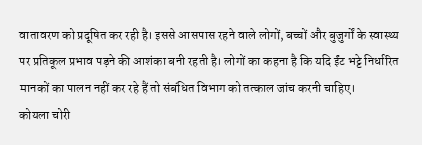वातावरण को प्रदूषित कर रही है। इससे आसपास रहने वाले लोगों, बच्चों और बुजुर्गों के स्वास्थ्य पर प्रतिकूल प्रभाव पड़ने की आशंका बनी रहती है। लोगों का कहना है कि यदि ईंट भट्टे निर्धारित मानकों का पालन नहीं कर रहे हैं तो संबंधित विभाग को तत्काल जांच करनी चाहिए।
कोयला चोरी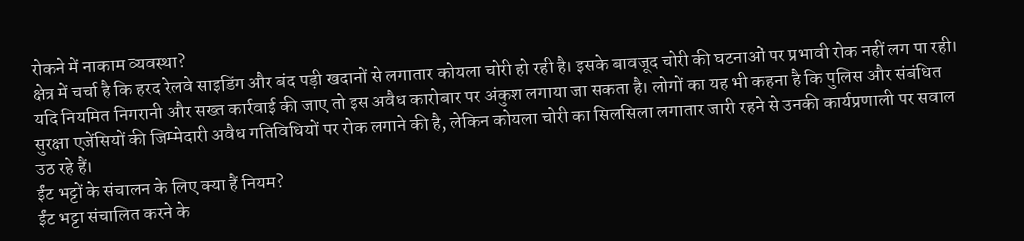रोकने में नाकाम व्यवस्था?
क्षेत्र में चर्चा है कि हरद रेलवे साइडिंग और बंद पड़ी खदानों से लगातार कोयला चोरी हो रही है। इसके बावजूद चोरी की घटनाओं पर प्रभावी रोक नहीं लग पा रही। यदि नियमित निगरानी और सख्त कार्रवाई की जाए तो इस अवैध कारोबार पर अंकुश लगाया जा सकता है। लोगों का यह भी कहना है कि पुलिस और संबंधित सुरक्षा एजेंसियों की जिम्मेदारी अवैध गतिविधियों पर रोक लगाने की है, लेकिन कोयला चोरी का सिलसिला लगातार जारी रहने से उनकी कार्यप्रणाली पर सवाल उठ रहे हैं।
ईंट भट्टों के संचालन के लिए क्या हैं नियम?
ईंट भट्टा संचालित करने के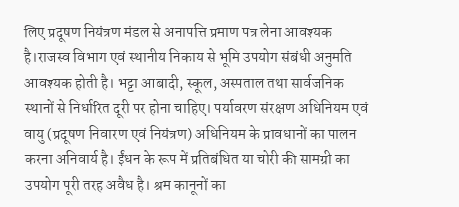लिए प्रदूषण नियंत्रण मंडल से अनापत्ति प्रमाण पत्र लेना आवश्यक है।राजस्व विभाग एवं स्थानीय निकाय से भूमि उपयोग संबंधी अनुमति आवश्यक होती है। भट्टा आबादी, स्कूल, अस्पताल तथा सार्वजनिक स्थानों से निर्धारित दूरी पर होना चाहिए। पर्यावरण संरक्षण अधिनियम एवं वायु (प्रदूषण निवारण एवं नियंत्रण) अधिनियम के प्रावधानों का पालन करना अनिवार्य है। ईंधन के रूप में प्रतिबंधित या चोरी की सामग्री का उपयोग पूरी तरह अवैध है। श्रम कानूनों का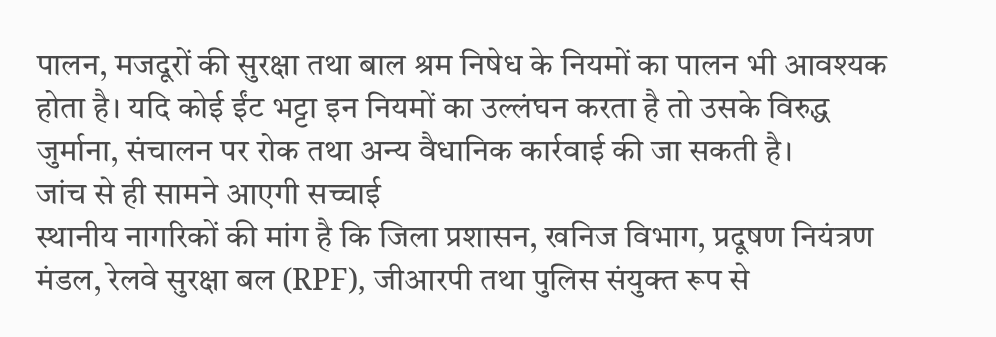पालन, मजदूरों की सुरक्षा तथा बाल श्रम निषेध के नियमों का पालन भी आवश्यक होता है। यदि कोई ईंट भट्टा इन नियमों का उल्लंघन करता है तो उसके विरुद्ध जुर्माना, संचालन पर रोक तथा अन्य वैधानिक कार्रवाई की जा सकती है।
जांच से ही सामने आएगी सच्चाई
स्थानीय नागरिकों की मांग है कि जिला प्रशासन, खनिज विभाग, प्रदूषण नियंत्रण मंडल, रेलवे सुरक्षा बल (RPF), जीआरपी तथा पुलिस संयुक्त रूप से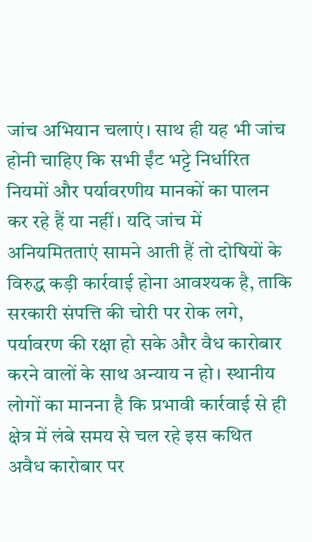जांच अभियान चलाएं। साथ ही यह भी जांच होनी चाहिए कि सभी ईंट भट्टे निर्धारित नियमों और पर्यावरणीय मानकों का पालन कर रहे हैं या नहीं। यदि जांच में अनियमितताएं सामने आती हैं तो दोषियों के विरुद्ध कड़ी कार्रवाई होना आवश्यक है, ताकि सरकारी संपत्ति की चोरी पर रोक लगे, पर्यावरण की रक्षा हो सके और वैध कारोबार करने वालों के साथ अन्याय न हो। स्थानीय लोगों का मानना है कि प्रभावी कार्रवाई से ही क्षेत्र में लंबे समय से चल रहे इस कथित अवैध कारोबार पर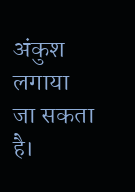अंकुश लगाया जा सकता है।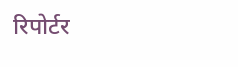रिपोर्टर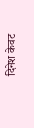दिनेश केवट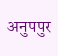अनुपपुर